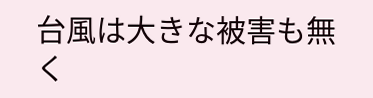台風は大きな被害も無く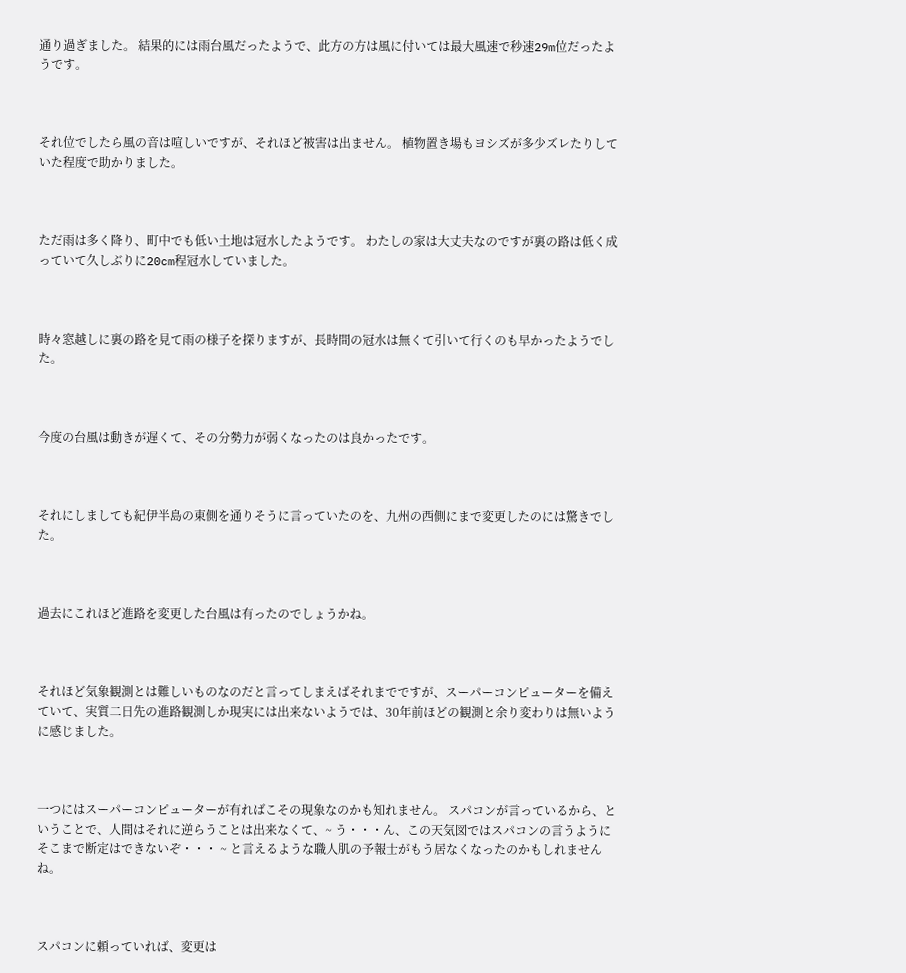通り過ぎました。 結果的には雨台風だったようで、此方の方は風に付いては最大風速で秒速29m位だったようです。



それ位でしたら風の音は喧しいですが、それほど被害は出ません。 植物置き場もヨシズが多少ズレたりしていた程度で助かりました。



ただ雨は多く降り、町中でも低い土地は冠水したようです。 わたしの家は大丈夫なのですが裏の路は低く成っていて久しぶりに20cm程冠水していました。



時々窓越しに裏の路を見て雨の様子を探りますが、長時間の冠水は無くて引いて行くのも早かったようでした。



今度の台風は動きが遅くて、その分勢力が弱くなったのは良かったです。



それにしましても紀伊半島の東側を通りそうに言っていたのを、九州の西側にまで変更したのには驚きでした。



過去にこれほど進路を変更した台風は有ったのでしょうかね。



それほど気象観測とは難しいものなのだと言ってしまえばそれまでですが、スーパーコンピューターを備えていて、実質二日先の進路観測しか現実には出来ないようでは、30年前ほどの観測と余り変わりは無いように感じました。



一つにはスーパーコンピューターが有ればこその現象なのかも知れません。 スパコンが言っているから、ということで、人間はそれに逆らうことは出来なくて、~ う・・・ん、この天気図ではスパコンの言うようにそこまで断定はできないぞ・・・ ~ と言えるような職人肌の予報士がもう居なくなったのかもしれませんね。



スパコンに頼っていれば、変更は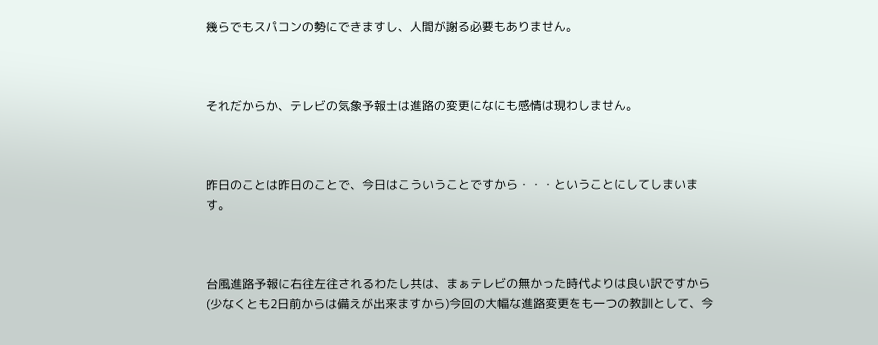幾らでもスパコンの勢にできますし、人間が謝る必要もありません。



それだからか、テレビの気象予報士は進路の変更になにも感情は現わしません。



昨日のことは昨日のことで、今日はこういうことですから・・・ということにしてしまいます。



台風進路予報に右往左往されるわたし共は、まぁテレビの無かった時代よりは良い訳ですから(少なくとも2日前からは備えが出来ますから)今回の大幅な進路変更をも一つの教訓として、今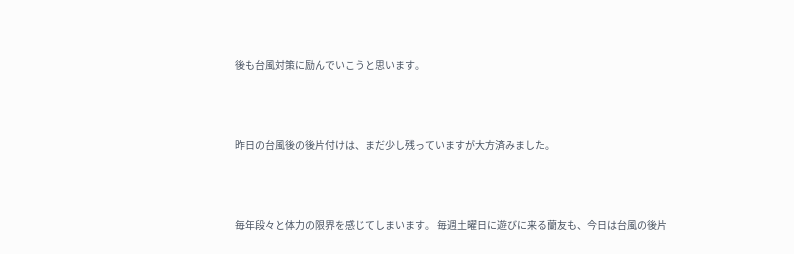後も台風対策に励んでいこうと思います。



昨日の台風後の後片付けは、まだ少し残っていますが大方済みました。



毎年段々と体力の限界を感じてしまいます。 毎週土曜日に遊びに来る蘭友も、今日は台風の後片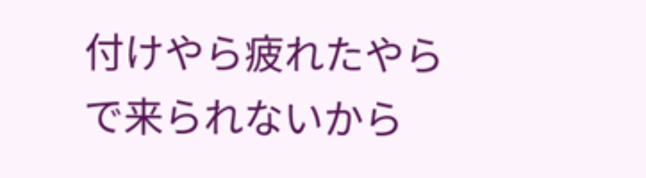付けやら疲れたやらで来られないから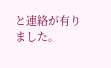と連絡が有りました。